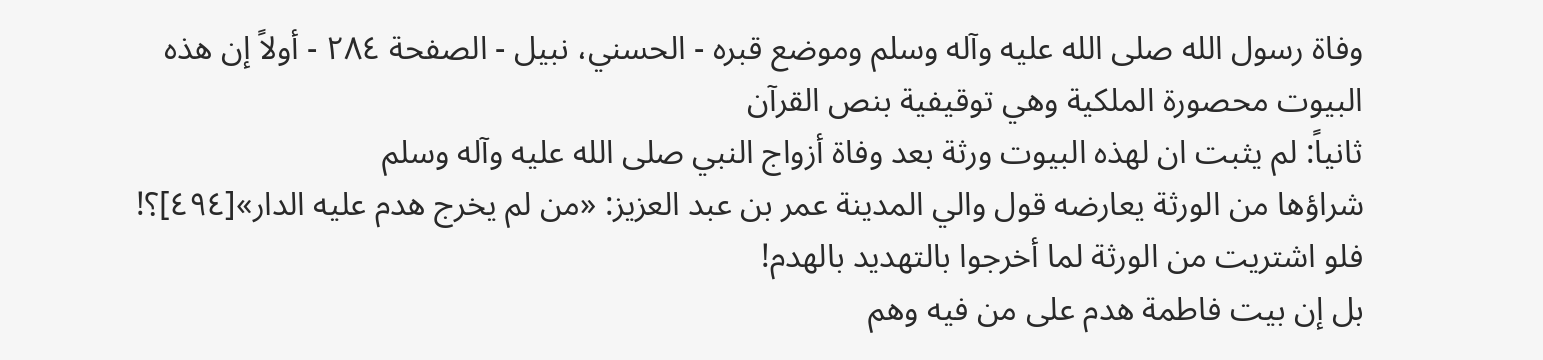وفاة رسول الله صلى الله عليه وآله وسلم وموضع قبره - الحسني، نبيل - الصفحة ٢٨٤ - أولاً إن هذه البيوت محصورة الملكية وهي توقيفية بنص القرآن
ثانياً: لم يثبت ان لهذه البيوت ورثة بعد وفاة أزواج النبي صلى الله عليه وآله وسلم
شراؤها من الورثة يعارضه قول والي المدينة عمر بن عبد العزيز: «من لم يخرج هدم عليه الدار»[٤٩٤]؟! فلو اشتريت من الورثة لما أخرجوا بالتهديد بالهدم!
بل إن بيت فاطمة هدم على من فيه وهم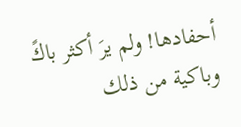أحفادها! ولم يرَ أكثر باكً وباكية من ذلك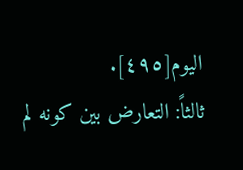اليوم[٤٩٥].
ثالثاً: التعارض بين كونه لم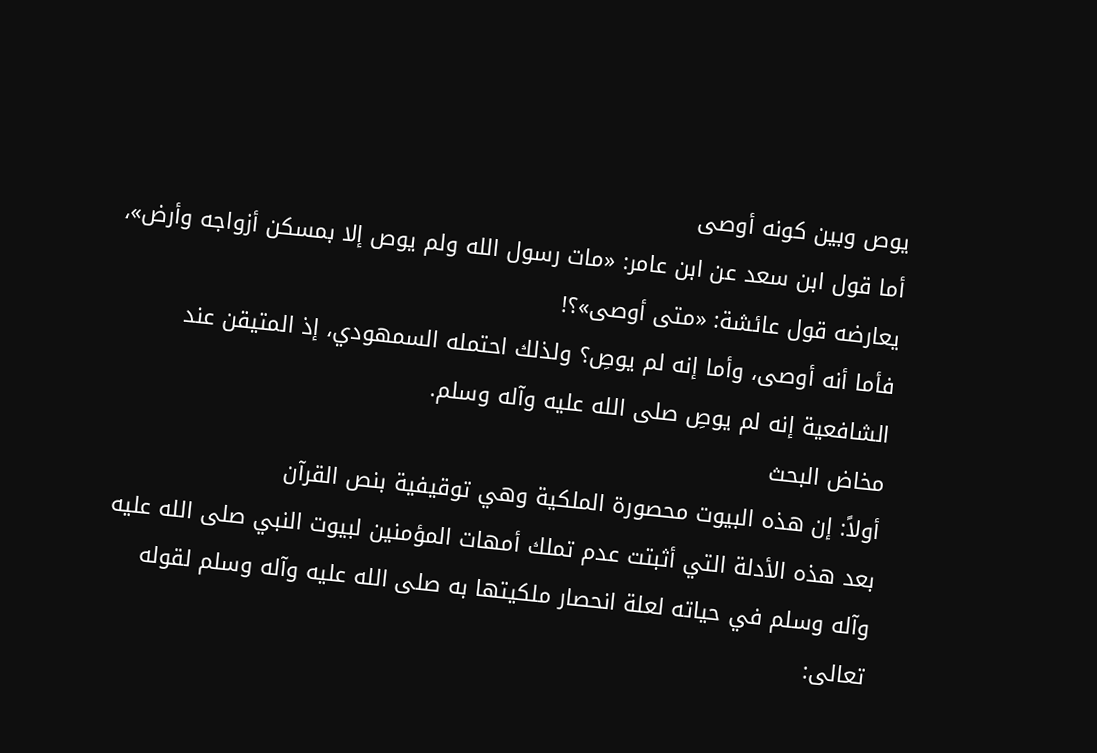يوص وبين كونه أوصى
أما قول ابن سعد عن ابن عامر: «مات رسول الله ولم يوص إلا بمسكن أزواجه وأرض»، يعارضه قول عائشة: «متى أوصى»؟!
فأما أنه أوصى، وأما إنه لم يوصِ؟ ولذلك احتمله السمهودي، إذ المتيقن عند الشافعية إنه لم يوصِ صلى الله عليه وآله وسلم.
مخاض البحث
أولاً: إن هذه البيوت محصورة الملكية وهي توقيفية بنص القرآن
بعد هذه الأدلة التي أثبتت عدم تملك أمهات المؤمنين لبيوت النبي صلى الله عليه وآله وسلم في حياته لعلة انحصار ملكيتها به صلى الله عليه وآله وسلم لقوله تعالى: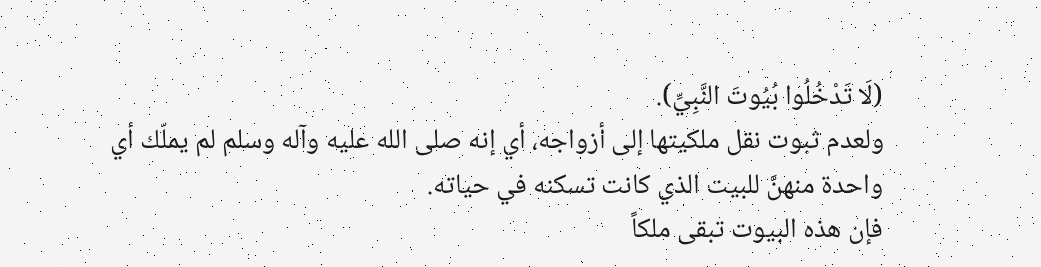(لَا تَدْخُلُوا بُيُوتَ النَّبِيِّ).
ولعدم ثبوت نقل ملكيتها إلى أزواجه، أي إنه صلى الله عليه وآله وسلم لم يملّك أي واحدة منهنَّ للبيت الذي كانت تسكنه في حياته.
فإن هذه البيوت تبقى ملكاً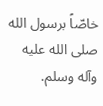خاصّاً برسول الله صلى الله عليه وآله وسلم.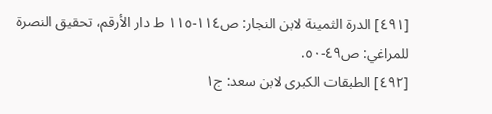[٤٩١] الدرة الثمينة لابن النجار: ص١١٤-١١٥ ط دار الأرقم، تحقيق النصرة للمراغي: ص٤٩-٥٠.
[٤٩٢] الطبقات الكبرى لابن سعد: ج١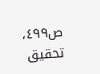ص٤٩٩، تحقيق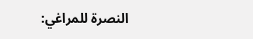النصرة للمراغي: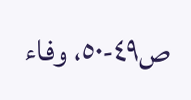ص٤٩-٥٠، وفاء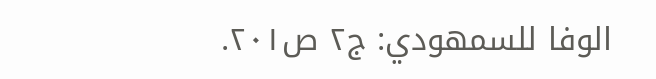الوفا للسمهودي: ج٢ ص٢٠١.